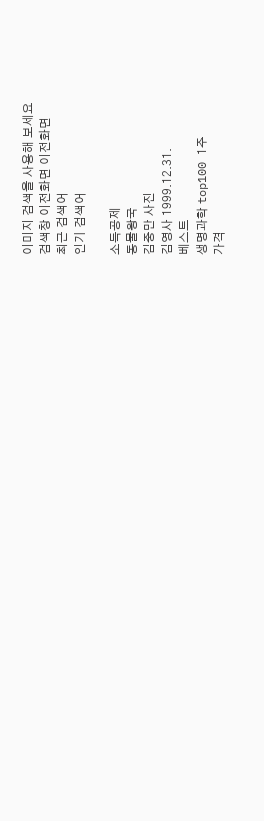이미지 검색을 사용해 보세요
검색창 이전화면 이전화면
최근 검색어
인기 검색어

소득공제
동물왕국
김중만 사진
김영사 1999.12.31.
베스트
생명과학 top100 1주
가격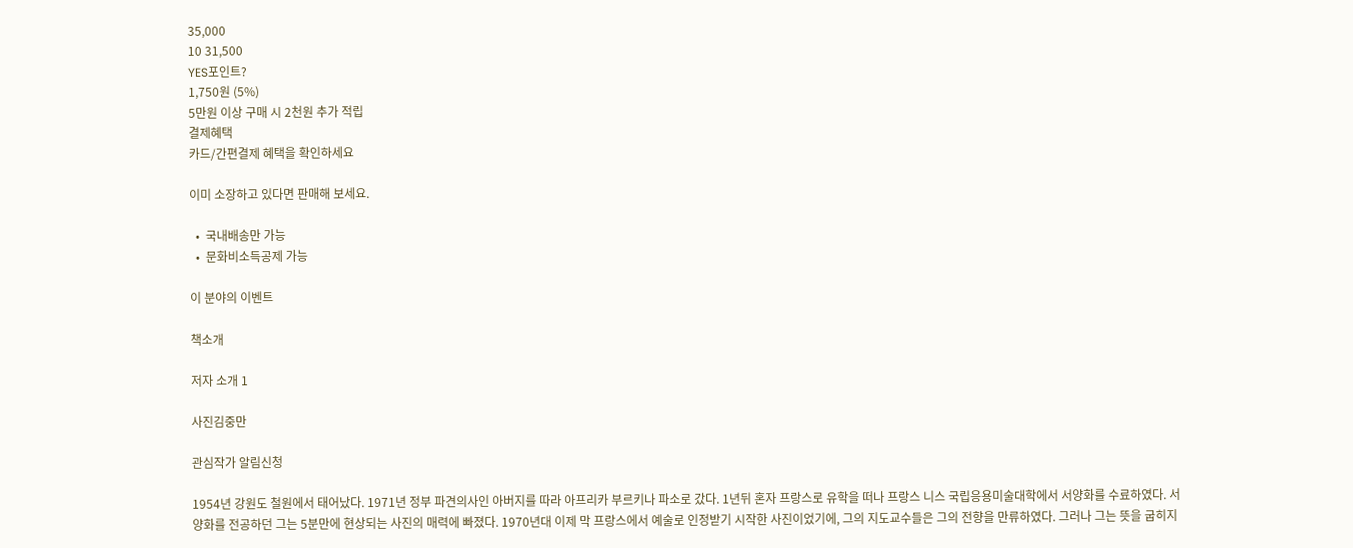35,000
10 31,500
YES포인트?
1,750원 (5%)
5만원 이상 구매 시 2천원 추가 적립
결제혜택
카드/간편결제 혜택을 확인하세요

이미 소장하고 있다면 판매해 보세요.

  •  국내배송만 가능
  •  문화비소득공제 가능

이 분야의 이벤트

책소개

저자 소개 1

사진김중만

관심작가 알림신청

1954년 강원도 철원에서 태어났다. 1971년 정부 파견의사인 아버지를 따라 아프리카 부르키나 파소로 갔다. 1년뒤 혼자 프랑스로 유학을 떠나 프랑스 니스 국립응용미술대학에서 서양화를 수료하였다. 서양화를 전공하던 그는 5분만에 현상되는 사진의 매력에 빠졌다. 1970년대 이제 막 프랑스에서 예술로 인정받기 시작한 사진이었기에, 그의 지도교수들은 그의 전향을 만류하였다. 그러나 그는 뜻을 굽히지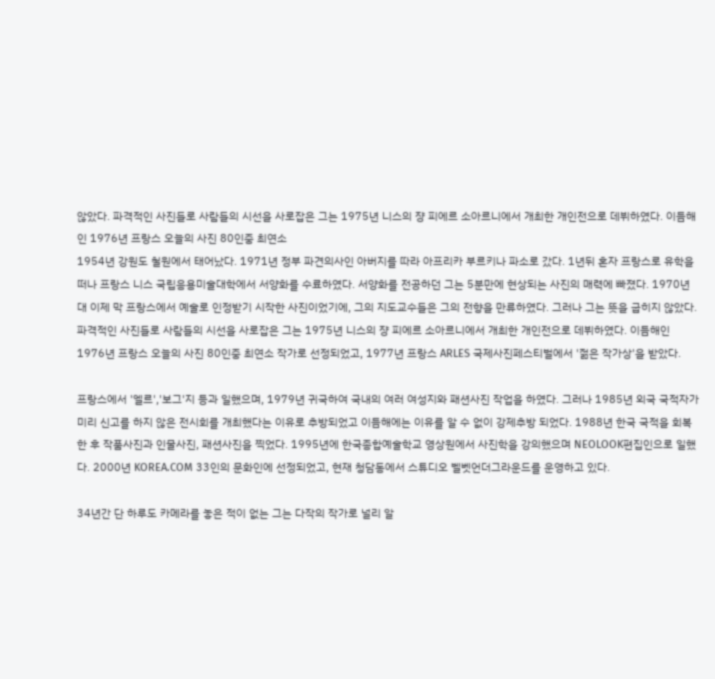않았다. 파격적인 사진들로 사람들의 시선을 사로잡은 그는 1975년 니스의 쟝 피에르 소아르니에서 개최한 개인전으로 데뷔하였다. 이듬해인 1976년 프랑스 오늘의 사진 80인중 최연소
1954년 강원도 철원에서 태어났다. 1971년 정부 파견의사인 아버지를 따라 아프리카 부르키나 파소로 갔다. 1년뒤 혼자 프랑스로 유학을 떠나 프랑스 니스 국립응용미술대학에서 서양화를 수료하였다. 서양화를 전공하던 그는 5분만에 현상되는 사진의 매력에 빠졌다. 1970년대 이제 막 프랑스에서 예술로 인정받기 시작한 사진이었기에, 그의 지도교수들은 그의 전향을 만류하였다. 그러나 그는 뜻을 굽히지 않았다. 파격적인 사진들로 사람들의 시선을 사로잡은 그는 1975년 니스의 쟝 피에르 소아르니에서 개최한 개인전으로 데뷔하였다. 이듬해인 1976년 프랑스 오늘의 사진 80인중 최연소 작가로 선정되었고, 1977년 프랑스 ARLES 국제사진페스티벌에서 '젊은 작가상'을 받았다.

프랑스에서 '엘르','보그'지 등과 일했으며, 1979년 귀국하여 국내의 여러 여성지와 패션사진 작업을 하였다. 그러나 1985년 외국 국적자가 미리 신고를 하지 않은 전시회를 개최했다는 이유로 추방되었고 이듬해에는 이유를 알 수 없이 강제추방 되었다. 1988년 한국 국적을 회복한 후 작품사진과 인물사진, 패션사진을 찍었다. 1995년에 한국종합예술학교 영상원에서 사진학을 강의했으며 NEOLOOK편집인으로 일했다. 2000년 KOREA.COM 33인의 문화인에 선정되었고, 현재 청담동에서 스튜디오 벨벳언더그라운드를 운영하고 있다.

34년간 단 하루도 카메라를 놓은 적이 없는 그는 다작의 작가로 널리 알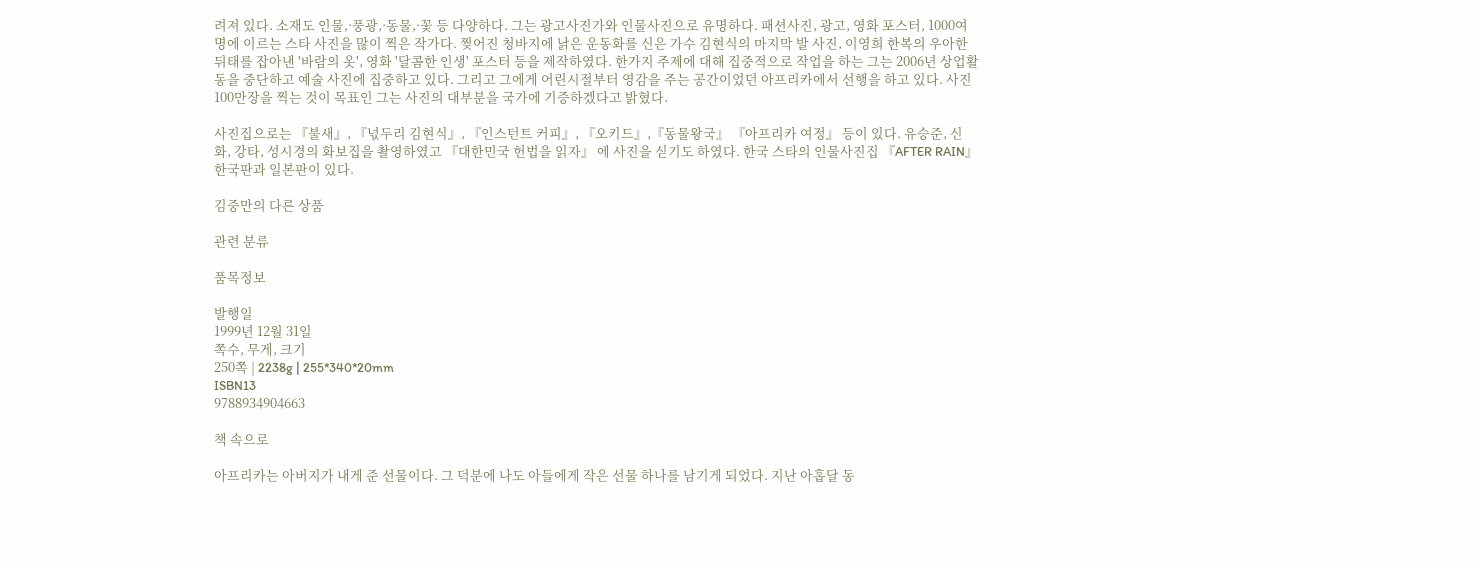려져 있다. 소재도 인물,·풍광,·동물,·꽃 등 다양하다. 그는 광고사진가와 인물사진으로 유명하다. 패션사진, 광고, 영화 포스터, 1000여 명에 이르는 스타 사진을 많이 찍은 작가다. 찢어진 청바지에 낡은 운동화를 신은 가수 김현식의 마지막 발 사진, 이영희 한복의 우아한 뒤태를 잡아낸 '바람의 옷', 영화 '달콤한 인생' 포스터 등을 제작하였다. 한가지 주제에 대해 집중적으로 작업을 하는 그는 2006년 상업활동을 중단하고 예술 사진에 집중하고 있다. 그리고 그에게 어린시절부터 영감을 주는 공간이었던 아프리카에서 선행을 하고 있다. 사진 100만장을 찍는 것이 목표인 그는 사진의 대부분을 국가에 기증하겠다고 밝혔다.

사진집으로는 『불새』, 『넋두리 김현식』, 『인스턴트 커피』, 『오키드』,『동물왕국』 『아프리카 여정』 등이 있다. 유승준, 신화, 강타, 성시경의 화보집을 촬영하였고 『대한민국 헌법을 읽자』 에 사진을 싣기도 하였다. 한국 스타의 인물사진집 『AFTER RAIN』한국판과 일본판이 있다.

김중만의 다른 상품

관련 분류

품목정보

발행일
1999년 12월 31일
쪽수, 무게, 크기
250쪽 | 2238g | 255*340*20mm
ISBN13
9788934904663

책 속으로

아프리카는 아버지가 내게 준 선물이다. 그 덕분에 나도 아들에게 작은 선물 하나를 남기게 되었다. 지난 아홉달 동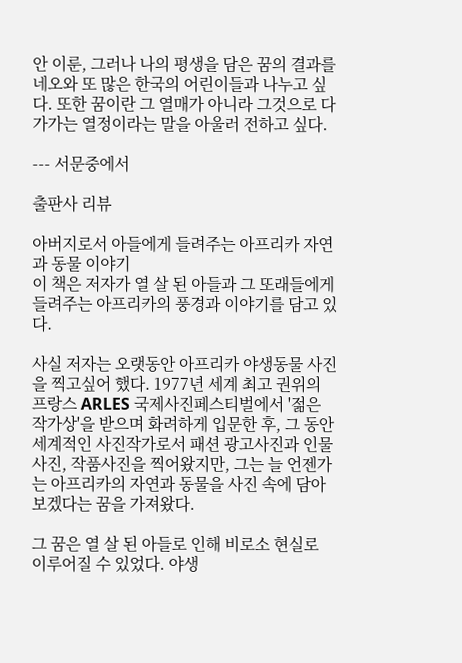안 이룬, 그러나 나의 평생을 담은 꿈의 결과를 네오와 또 많은 한국의 어린이들과 나누고 싶다. 또한 꿈이란 그 열매가 아니라 그것으로 다가가는 열정이라는 말을 아울러 전하고 싶다.

--- 서문중에서

출판사 리뷰

아버지로서 아들에게 들려주는 아프리카 자연과 동물 이야기
이 책은 저자가 열 살 된 아들과 그 또래들에게 들려주는 아프리카의 풍경과 이야기를 담고 있다.

사실 저자는 오랫동안 아프리카 야생동물 사진을 찍고싶어 했다. 1977년 세계 최고 권위의 프랑스 ARLES 국제사진페스티벌에서 '젊은 작가상'을 받으며 화려하게 입문한 후, 그 동안 세계적인 사진작가로서 패션 광고사진과 인물사진, 작품사진을 찍어왔지만, 그는 늘 언젠가는 아프리카의 자연과 동물을 사진 속에 담아보겠다는 꿈을 가져왔다.

그 꿈은 열 살 된 아들로 인해 비로소 현실로 이루어질 수 있었다. 야생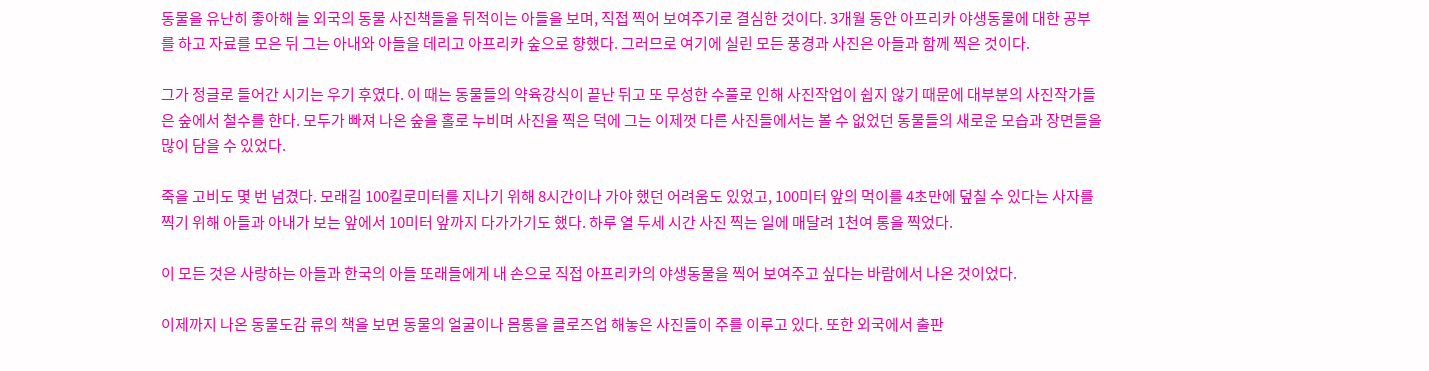동물을 유난히 좋아해 늘 외국의 동물 사진책들을 뒤적이는 아들을 보며, 직접 찍어 보여주기로 결심한 것이다. 3개월 동안 아프리카 야생동물에 대한 공부를 하고 자료를 모은 뒤 그는 아내와 아들을 데리고 아프리카 숲으로 향했다. 그러므로 여기에 실린 모든 풍경과 사진은 아들과 함께 찍은 것이다.

그가 정글로 들어간 시기는 우기 후였다. 이 때는 동물들의 약육강식이 끝난 뒤고 또 무성한 수풀로 인해 사진작업이 쉽지 않기 때문에 대부분의 사진작가들은 숲에서 철수를 한다. 모두가 빠져 나온 숲을 홀로 누비며 사진을 찍은 덕에 그는 이제껏 다른 사진들에서는 볼 수 없었던 동물들의 새로운 모습과 장면들을 많이 담을 수 있었다.

죽을 고비도 몇 번 넘겼다. 모래길 100킬로미터를 지나기 위해 8시간이나 가야 했던 어려움도 있었고, 100미터 앞의 먹이를 4초만에 덮칠 수 있다는 사자를 찍기 위해 아들과 아내가 보는 앞에서 10미터 앞까지 다가가기도 했다. 하루 열 두세 시간 사진 찍는 일에 매달려 1천여 통을 찍었다.

이 모든 것은 사랑하는 아들과 한국의 아들 또래들에게 내 손으로 직접 아프리카의 야생동물을 찍어 보여주고 싶다는 바람에서 나온 것이었다.

이제까지 나온 동물도감 류의 책을 보면 동물의 얼굴이나 몸통을 클로즈업 해놓은 사진들이 주를 이루고 있다. 또한 외국에서 출판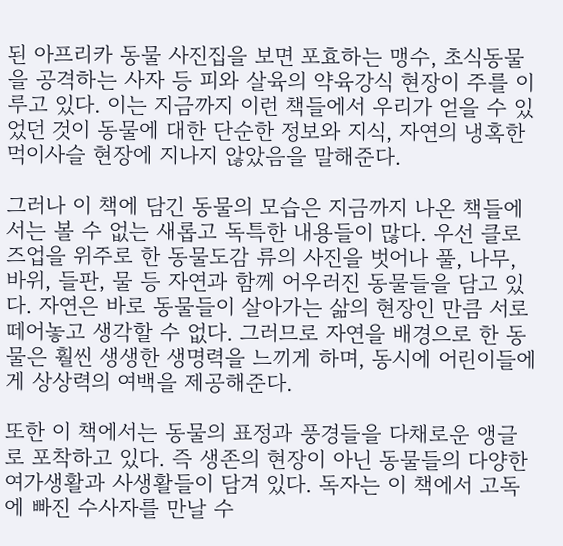된 아프리카 동물 사진집을 보면 포효하는 맹수, 초식동물을 공격하는 사자 등 피와 살육의 약육강식 현장이 주를 이루고 있다. 이는 지금까지 이런 책들에서 우리가 얻을 수 있었던 것이 동물에 대한 단순한 정보와 지식, 자연의 냉혹한 먹이사슬 현장에 지나지 않았음을 말해준다.

그러나 이 책에 담긴 동물의 모습은 지금까지 나온 책들에서는 볼 수 없는 새롭고 독특한 내용들이 많다. 우선 클로즈업을 위주로 한 동물도감 류의 사진을 벗어나 풀, 나무, 바위, 들판, 물 등 자연과 함께 어우러진 동물들을 담고 있다. 자연은 바로 동물들이 살아가는 삶의 현장인 만큼 서로 떼어놓고 생각할 수 없다. 그러므로 자연을 배경으로 한 동물은 훨씬 생생한 생명력을 느끼게 하며, 동시에 어린이들에게 상상력의 여백을 제공해준다.

또한 이 책에서는 동물의 표정과 풍경들을 다채로운 앵글로 포착하고 있다. 즉 생존의 현장이 아닌 동물들의 다양한 여가생활과 사생활들이 담겨 있다. 독자는 이 책에서 고독에 빠진 수사자를 만날 수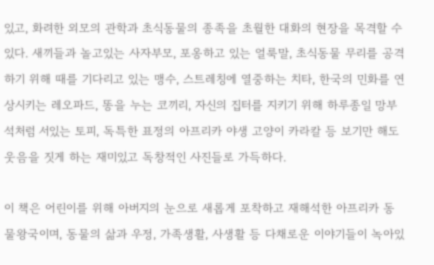있고, 화려한 외모의 관학과 초식동물의 종족을 초월한 대화의 현장을 목격할 수 있다. 새끼들과 놀고있는 사자부모, 포옹하고 있는 얼룩말, 초식동물 무리를 공격하기 위해 때를 기다리고 있는 맹수, 스트레칭에 열중하는 치타, 한국의 민화를 연상시키는 레오파드, 똥을 누는 코끼리, 자신의 집터를 지키기 위해 하루종일 망부석처럼 서있는 토피, 독특한 표정의 아프리카 야생 고양이 카라칼 등 보기만 해도 웃음을 짓게 하는 재미있고 독창적인 사진들로 가득하다.

이 책은 어린이를 위해 아버지의 눈으로 새롭게 포착하고 재해석한 아프리카 동물왕국이며, 동물의 삶과 우정, 가족생활, 사생활 등 다채로운 이야기들이 녹아있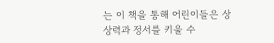는 이 책을 통해 어린이들은 상상력과 정서를 키울 수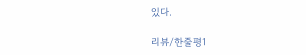있다.

리뷰/한줄평1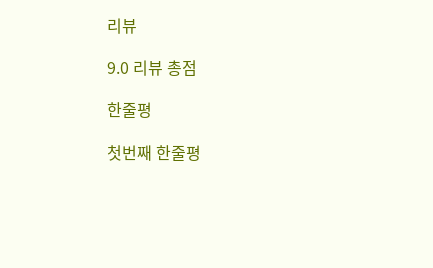리뷰

9.0 리뷰 총점

한줄평

첫번째 한줄평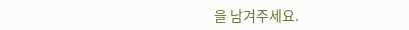을 남겨주세요.